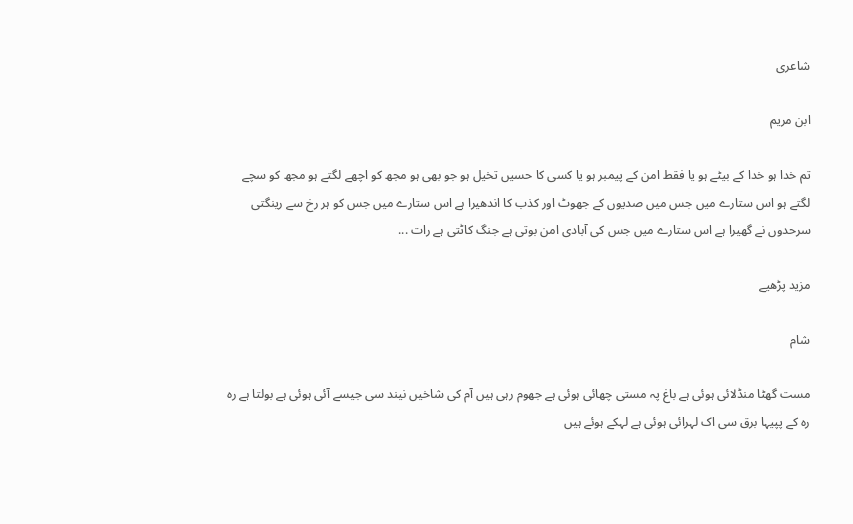شاعری

ابن مریم

تم خدا ہو خدا کے بیٹے ہو یا فقط امن کے پیمبر ہو یا کسی کا حسیں تخیل ہو جو بھی ہو مجھ کو اچھے لگتے ہو مجھ کو سچے لگتے ہو اس ستارے میں جس میں صدیوں کے جھوٹ اور کذب کا اندھیرا ہے اس ستارے میں جس کو ہر رخ سے رینگتی سرحدوں نے گھیرا ہے اس ستارے میں جس کی آبادی امن بوتی ہے جنگ کاٹتی ہے رات ...

مزید پڑھیے

شام

مست گھٹا منڈلائی ہوئی ہے باغ پہ مستی چھائی ہوئی ہے جھوم رہی ہیں آم کی شاخیں نیند سی جیسے آئی ہوئی ہے بولتا ہے رہ رہ کے پپیہا برق سی اک لہرائی ہوئی ہے لہکے ہوئے ہیں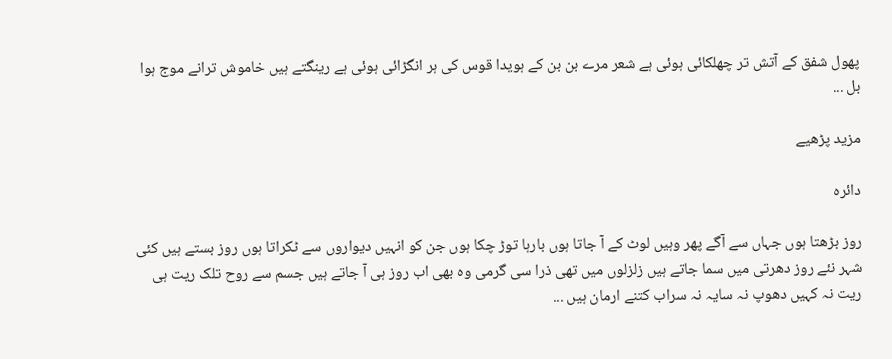پھول شفق کے آتش تر چھلکائی ہوئی ہے شعر مرے بن بن کے ہویدا قوس کی ہر انگڑائی ہوئی ہے رینگتے ہیں خاموش ترانے موج ہوا بل ...

مزید پڑھیے

دائرہ

روز بڑھتا ہوں جہاں سے آگے پھر وہیں لوٹ کے آ جاتا ہوں بارہا توڑ چکا ہوں جن کو انہیں دیواروں سے ٹکراتا ہوں روز بستے ہیں کئی شہر نئے روز دھرتی میں سما جاتے ہیں زلزلوں میں تھی ذرا سی گرمی وہ بھی اب روز ہی آ جاتے ہیں جسم سے روح تلک ریت ہی ریت نہ کہیں دھوپ نہ سایہ نہ سراب کتنے ارمان ہیں ...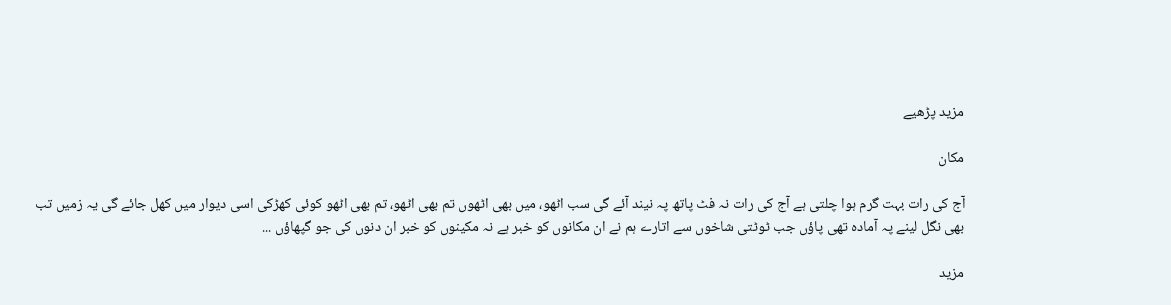مزید پڑھیے

مکان

آج کی رات بہت گرم ہوا چلتی ہے آج کی رات نہ فٹ پاتھ پہ نیند آئے گی سب اٹھو، میں بھی اٹھوں تم بھی اٹھو، تم بھی اٹھو کوئی کھڑکی اسی دیوار میں کھل جائے گی یہ زمیں تب بھی نگل لینے پہ آمادہ تھی پاؤں جب ٹوٹتی شاخوں سے اتارے ہم نے ان مکانوں کو خبر ہے نہ مکینوں کو خبر ان دنوں کی جو گپھاؤں ...

مزید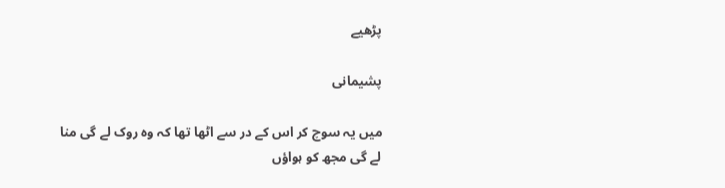پڑھیے

پشیمانی

میں یہ سوچ کر اس کے در سے اٹھا تھا کہ وہ روک لے گی منا لے گی مجھ کو ہواؤں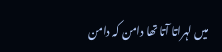میں لہراتا آتا تھا دامن کہ دامن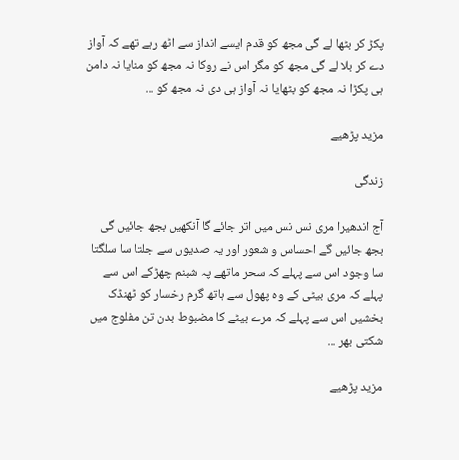پکڑ کر بٹھا لے گی مجھ کو قدم ایسے انداز سے اٹھ رہے تھے کہ آواز دے کر بلا لے گی مجھ کو مگر اس نے روکا نہ مجھ کو منایا نہ دامن ہی پکڑا نہ مجھ کو بٹھایا نہ آواز ہی دی نہ مجھ کو ...

مزید پڑھیے

زندگی

آج اندھیرا مری نس نس میں اتر جائے گا آنکھیں بجھ جائیں گی بجھ جائیں گے احساس و شعور اور یہ صدیوں سے جلتا سا سلگتا سا وجود اس سے پہلے کہ سحر ماتھے پہ شبنم چھڑکے اس سے پہلے کہ مری بیٹی کے وہ پھول سے ہاتھ گرم رخسار کو ٹھنڈک بخشیں اس سے پہلے کہ مرے بیٹے کا مضبوط بدن تن مفلوج میں شکتی بھر ...

مزید پڑھیے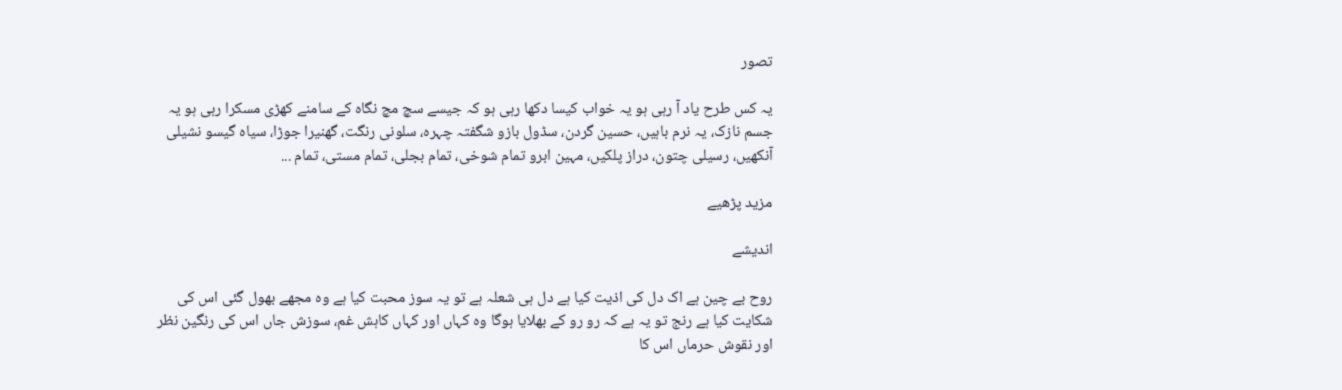تصور

یہ کس طرح یاد آ رہی ہو یہ خواب کیسا دکھا رہی ہو کہ جیسے سچ مچ نگاہ کے سامنے کھڑی مسکرا رہی ہو یہ جسم نازک، یہ نرم باہیں، حسین گردن، سڈول بازو شگفتہ چہرہ، سلونی رنگت، گھنیرا جوڑا، سیاہ گیسو نشیلی آنکھیں، رسیلی چتون، دراز پلکیں، مہین ابرو تمام شوخی، تمام بجلی، تمام مستی، تمام ...

مزید پڑھیے

اندیشے

روح بے چین ہے اک دل کی اذیت کیا ہے دل ہی شعلہ ہے تو یہ سوز محبت کیا ہے وہ مجھے بھول گئی اس کی شکایت کیا ہے رنج تو یہ ہے کہ رو رو کے بھلایا ہوگا وہ کہاں اور کہاں کاہش غم، سوزش جاں اس کی رنگین نظر اور نقوش حرماں اس کا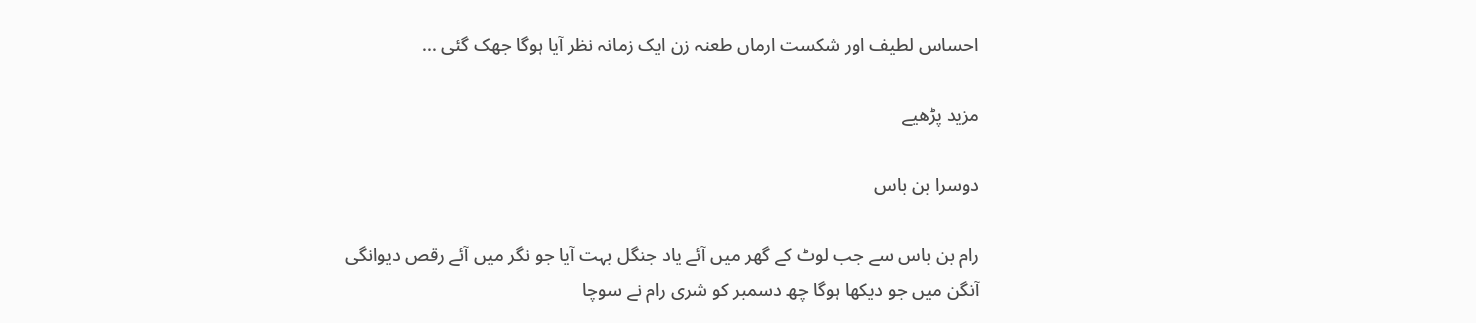احساس لطیف اور شکست ارماں طعنہ زن ایک زمانہ نظر آیا ہوگا جھک گئی ...

مزید پڑھیے

دوسرا بن باس

رام بن باس سے جب لوٹ کے گھر میں آئے یاد جنگل بہت آیا جو نگر میں آئے رقص دیوانگی آنگن میں جو دیکھا ہوگا چھ دسمبر کو شری رام نے سوچا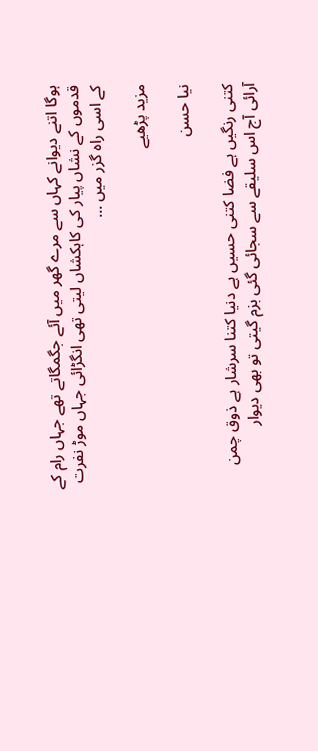ہوگا اتنے دیوانے کہاں سے مرے گھر میں آئے جگمگاتے تھے جہاں رام کے قدموں کے نشاں پیار کی کاہکشاں لیتی تھی انگڑائی جہاں موڑ نفرت کے اسی راہ گزر میں ...

مزید پڑھیے

نیا حسن

کتنی رنگیں ہے فضا کتنی حسیں ہے دنیا کتنا سرشار ہے ذوق چمن آرائی آج اس سلیقے سے سجائی گئی بزم گیتی تو بھی دیوار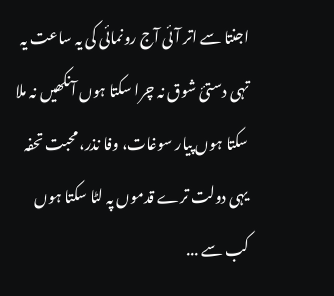اجنتا سے اتر آئی آج رونمائی کی یہ ساعت یہ تہی دستیٔ شوق نہ چرا سکتا ہوں آنکھیں نہ ملا سکتا ہوں پیار سوغات، وفا نذر، محبت تحفہ یہی دولت ترے قدموں پہ لٹا سکتا ہوں کب سے ...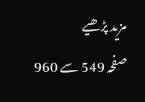مزید پڑھیے
صفحہ 549 سے 960